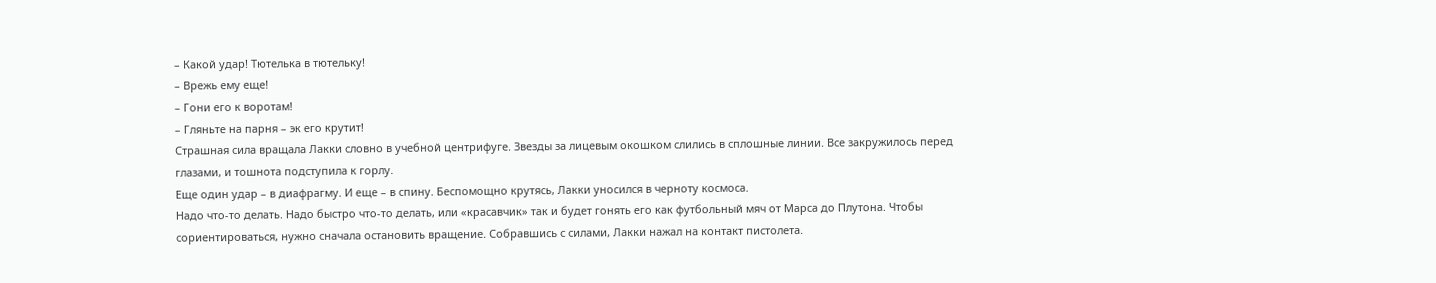– Какой удар! Тютелька в тютельку!
– Врежь ему еще!
– Гони его к воротам!
– Гляньте на парня – эк его крутит!
Страшная сила вращала Лакки словно в учебной центрифуге. Звезды за лицевым окошком слились в сплошные линии. Все закружилось перед глазами, и тошнота подступила к горлу.
Еще один удар – в диафрагму. И еще – в спину. Беспомощно крутясь, Лакки уносился в черноту космоса.
Надо что-то делать. Надо быстро что-то делать, или «красавчик» так и будет гонять его как футбольный мяч от Марса до Плутона. Чтобы сориентироваться, нужно сначала остановить вращение. Собравшись с силами, Лакки нажал на контакт пистолета.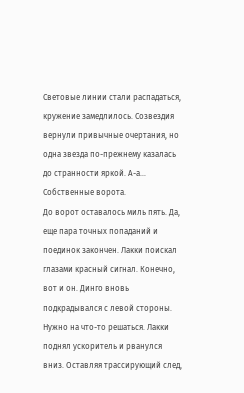Световые линии стали распадаться, кружение замедлилось. Созвездия вернули привычные очертания, но одна звезда по-прежнему казалась до странности яркой. А-а… Собственные ворота.
До ворот оставалось миль пять. Да, еще пара точных попаданий и поединок закончен. Лакки поискал глазами красный сигнал. Конечно, вот и он. Динго вновь подкрадывался с левой стороны.
Нужно на что-то решаться. Лакки поднял ускоритель и рванулся вниз. Оставляя трассирующий след,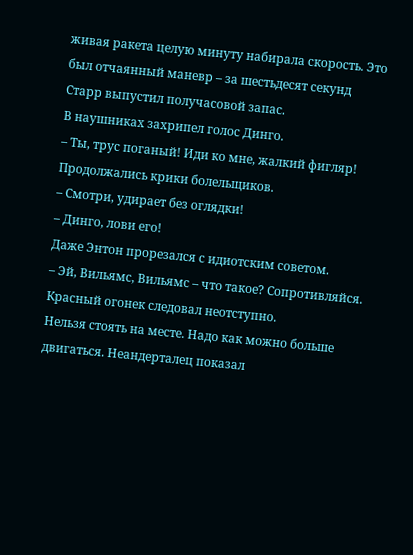живая ракета целую минуту набирала скорость. Это был отчаянный маневр – за шестьдесят секунд Старр выпустил получасовой запас.
В наушниках захрипел голос Динго.
– Ты, трус поганый! Иди ко мне, жалкий фигляр! Продолжались крики болельщиков.
– Смотри, удирает без оглядки!
– Динго, лови его!
Даже Энтон прорезался с идиотским советом.
– Эй, Вильямс, Вильямс – что такое? Сопротивляйся.
Красный огонек следовал неотступно.
Нельзя стоять на месте. Надо как можно больше двигаться. Неандерталец показал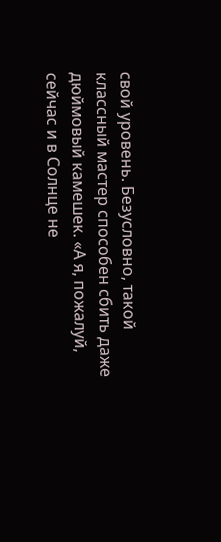свой уровень. Безусловно, такой классный мастер способен сбить даже дюймовый камешек. «А я, пожалуй, сейчас и в Солнце не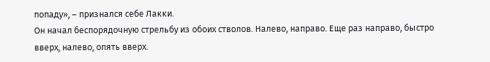попаду», – признался себе Лакки.
Он начал беспорядочную стрельбу из обоих стволов. Налево, направо. Еще раз направо, быстро вверх, налево, опять вверх.